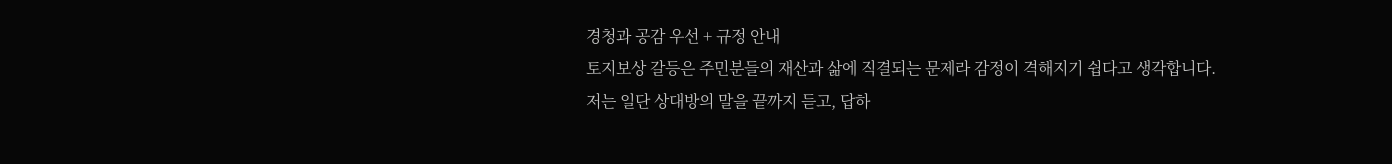경청과 공감 우선 + 규정 안내
토지보상 갈등은 주민분들의 재산과 삶에 직결되는 문제라 감정이 격해지기 쉽다고 생각합니다. 저는 일단 상대방의 말을 끝까지 듣고, 답하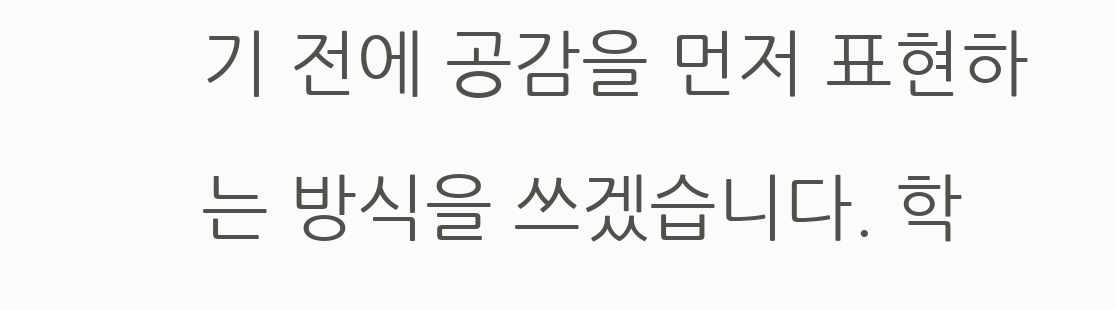기 전에 공감을 먼저 표현하는 방식을 쓰겠습니다. 학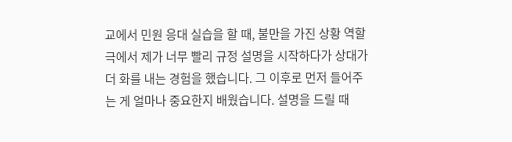교에서 민원 응대 실습을 할 때, 불만을 가진 상황 역할극에서 제가 너무 빨리 규정 설명을 시작하다가 상대가 더 화를 내는 경험을 했습니다. 그 이후로 먼저 들어주는 게 얼마나 중요한지 배웠습니다. 설명을 드릴 때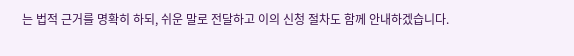는 법적 근거를 명확히 하되, 쉬운 말로 전달하고 이의 신청 절차도 함께 안내하겠습니다.